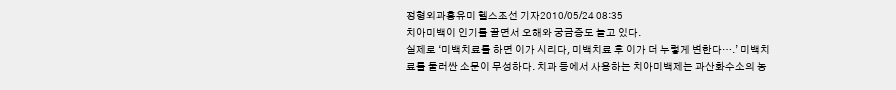정형외과홍유미 헬스조선 기자2010/05/24 08:35
치아미백이 인기를 끌면서 오해와 궁금증도 늘고 있다.
실제로 ‘미백치료를 하면 이가 시리다, 미백치료 후 이가 더 누렇게 변한다….’ 미백치료를 둘러싼 소문이 무성하다. 치과 등에서 사용하는 치아미백제는 과산화수소의 농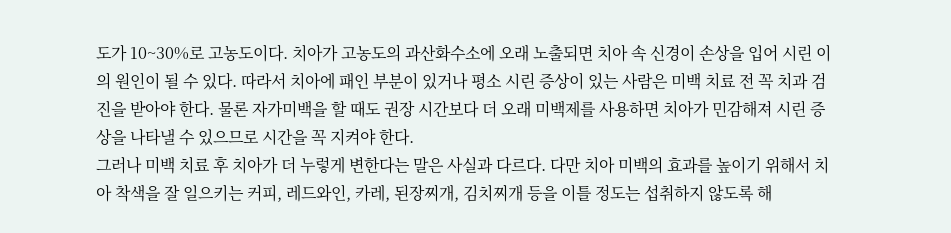도가 10~30%로 고농도이다. 치아가 고농도의 과산화수소에 오래 노출되면 치아 속 신경이 손상을 입어 시린 이의 원인이 될 수 있다. 따라서 치아에 패인 부분이 있거나 평소 시린 증상이 있는 사람은 미백 치료 전 꼭 치과 검진을 받아야 한다. 물론 자가미백을 할 때도 권장 시간보다 더 오래 미백제를 사용하면 치아가 민감해져 시린 증상을 나타낼 수 있으므로 시간을 꼭 지켜야 한다.
그러나 미백 치료 후 치아가 더 누렇게 변한다는 말은 사실과 다르다. 다만 치아 미백의 효과를 높이기 위해서 치아 착색을 잘 일으키는 커피, 레드와인, 카레, 된장찌개, 김치찌개 등을 이틀 정도는 섭취하지 않도록 해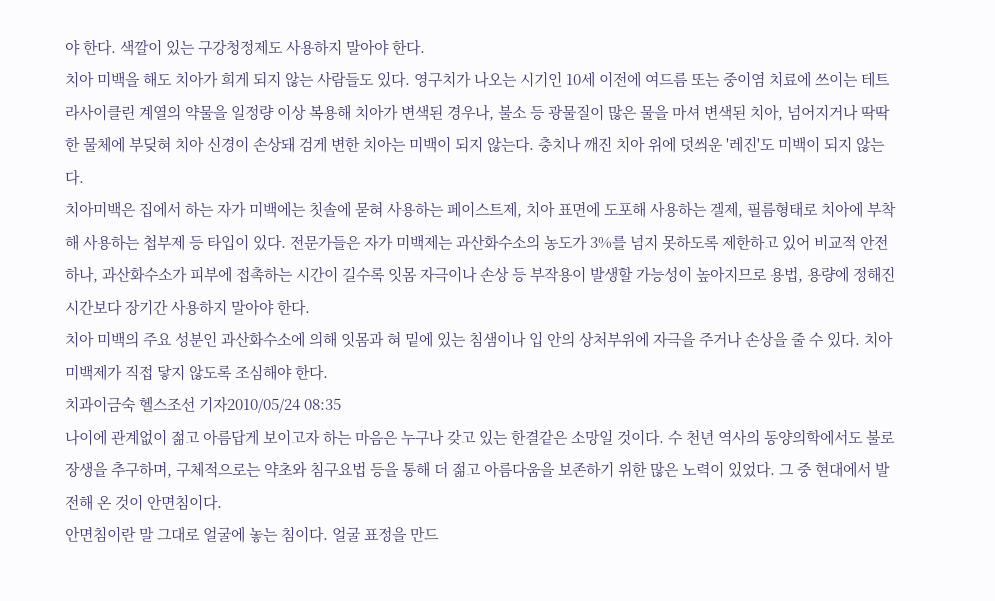야 한다. 색깔이 있는 구강청정제도 사용하지 말아야 한다.
치아 미백을 해도 치아가 희게 되지 않는 사람들도 있다. 영구치가 나오는 시기인 10세 이전에 여드름 또는 중이염 치료에 쓰이는 테트라사이클린 계열의 약물을 일정량 이상 복용해 치아가 변색된 경우나, 불소 등 광물질이 많은 물을 마셔 변색된 치아, 넘어지거나 딱딱한 물체에 부딪혀 치아 신경이 손상돼 검게 변한 치아는 미백이 되지 않는다. 충치나 깨진 치아 위에 덧씌운 '레진'도 미백이 되지 않는다.
치아미백은 집에서 하는 자가 미백에는 칫솔에 묻혀 사용하는 페이스트제, 치아 표면에 도포해 사용하는 겔제, 필름형태로 치아에 부착해 사용하는 첩부제 등 타입이 있다. 전문가들은 자가 미백제는 과산화수소의 농도가 3%를 넘지 못하도록 제한하고 있어 비교적 안전하나, 과산화수소가 피부에 접촉하는 시간이 길수록 잇몸 자극이나 손상 등 부작용이 발생할 가능성이 높아지므로 용법, 용량에 정해진 시간보다 장기간 사용하지 말아야 한다.
치아 미백의 주요 성분인 과산화수소에 의해 잇몸과 혀 밑에 있는 침샘이나 입 안의 상처부위에 자극을 주거나 손상을 줄 수 있다. 치아미백제가 직접 닿지 않도록 조심해야 한다.
치과이금숙 헬스조선 기자2010/05/24 08:35
나이에 관계없이 젊고 아름답게 보이고자 하는 마음은 누구나 갖고 있는 한결같은 소망일 것이다. 수 천년 역사의 동양의학에서도 불로장생을 추구하며, 구체적으로는 약초와 침구요법 등을 통해 더 젊고 아름다움을 보존하기 위한 많은 노력이 있었다. 그 중 현대에서 발전해 온 것이 안면침이다.
안면침이란 말 그대로 얼굴에 놓는 침이다. 얼굴 표정을 만드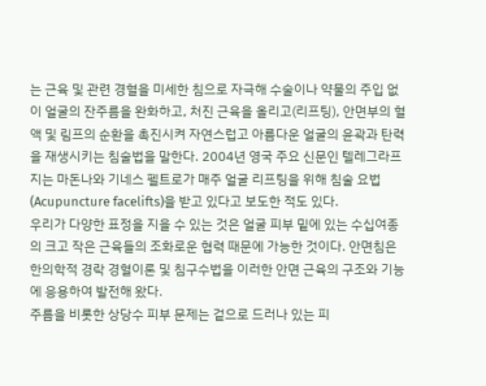는 근육 및 관련 경혈을 미세한 침으로 자극해 수술이나 약물의 주입 없이 얼굴의 잔주름을 완화하고, 처진 근육을 올리고(리프팅), 안면부의 혈액 및 림프의 순환을 촉진시켜 자연스럽고 아름다운 얼굴의 윤곽과 탄력을 재생시키는 침술법을 말한다. 2004년 영국 주요 신문인 텔레그라프지는 마돈나와 기네스 펠트로가 매주 얼굴 리프팅을 위해 침술 요법(Acupuncture facelifts)을 받고 있다고 보도한 적도 있다.
우리가 다양한 표정을 지을 수 있는 것은 얼굴 피부 밑에 있는 수십여종의 크고 작은 근육들의 조화로운 협력 때문에 가능한 것이다. 안면침은 한의학적 경락 경혈이론 및 침구수법을 이러한 안면 근육의 구조와 기능에 응용하여 발전해 왔다.
주름을 비롯한 상당수 피부 문제는 겉으로 드러나 있는 피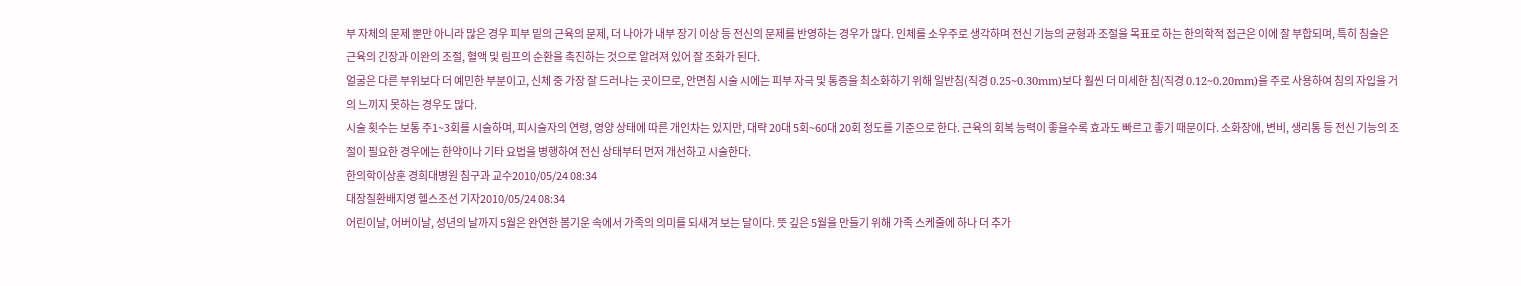부 자체의 문제 뿐만 아니라 많은 경우 피부 밑의 근육의 문제, 더 나아가 내부 장기 이상 등 전신의 문제를 반영하는 경우가 많다. 인체를 소우주로 생각하며 전신 기능의 균형과 조절을 목표로 하는 한의학적 접근은 이에 잘 부합되며, 특히 침술은 근육의 긴장과 이완의 조절, 혈액 및 림프의 순환을 촉진하는 것으로 알려져 있어 잘 조화가 된다.
얼굴은 다른 부위보다 더 예민한 부분이고, 신체 중 가장 잘 드러나는 곳이므로, 안면침 시술 시에는 피부 자극 및 통증을 최소화하기 위해 일반침(직경 0.25~0.30mm)보다 훨씬 더 미세한 침(직경 0.12~0.20mm)을 주로 사용하여 침의 자입을 거의 느끼지 못하는 경우도 많다.
시술 횟수는 보통 주1~3회를 시술하며, 피시술자의 연령, 영양 상태에 따른 개인차는 있지만, 대략 20대 5회~60대 20회 정도를 기준으로 한다. 근육의 회복 능력이 좋을수록 효과도 빠르고 좋기 때문이다. 소화장애, 변비, 생리통 등 전신 기능의 조절이 필요한 경우에는 한약이나 기타 요법을 병행하여 전신 상태부터 먼저 개선하고 시술한다.
한의학이상훈 경희대병원 침구과 교수2010/05/24 08:34
대장질환배지영 헬스조선 기자2010/05/24 08:34
어린이날, 어버이날, 성년의 날까지 5월은 완연한 봄기운 속에서 가족의 의미를 되새겨 보는 달이다. 뜻 깊은 5월을 만들기 위해 가족 스케줄에 하나 더 추가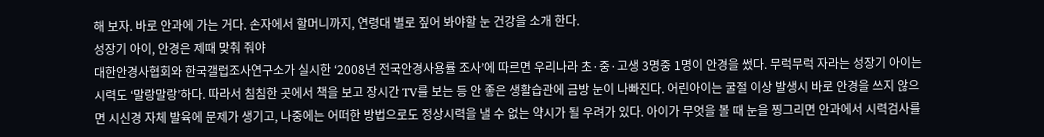해 보자. 바로 안과에 가는 거다. 손자에서 할머니까지, 연령대 별로 짚어 봐야할 눈 건강을 소개 한다.
성장기 아이, 안경은 제때 맞춰 줘야
대한안경사협회와 한국갤럽조사연구소가 실시한 ‘2008년 전국안경사용률 조사’에 따르면 우리나라 초·중·고생 3명중 1명이 안경을 썼다. 무럭무럭 자라는 성장기 아이는 시력도 ‘말랑말랑’하다. 따라서 침침한 곳에서 책을 보고 장시간 TV를 보는 등 안 좋은 생활습관에 금방 눈이 나빠진다. 어린아이는 굴절 이상 발생시 바로 안경을 쓰지 않으면 시신경 자체 발육에 문제가 생기고, 나중에는 어떠한 방법으로도 정상시력을 낼 수 없는 약시가 될 우려가 있다. 아이가 무엇을 볼 때 눈을 찡그리면 안과에서 시력검사를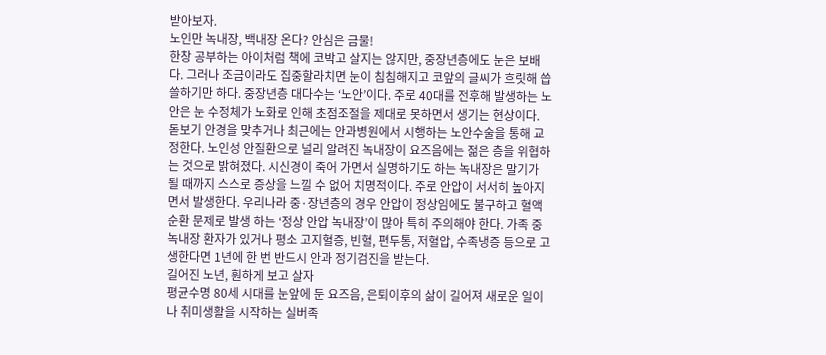받아보자.
노인만 녹내장, 백내장 온다? 안심은 금물!
한창 공부하는 아이처럼 책에 코박고 살지는 않지만, 중장년층에도 눈은 보배다. 그러나 조금이라도 집중할라치면 눈이 침침해지고 코앞의 글씨가 흐릿해 씁쓸하기만 하다. 중장년층 대다수는 ‘노안’이다. 주로 40대를 전후해 발생하는 노안은 눈 수정체가 노화로 인해 초점조절을 제대로 못하면서 생기는 현상이다. 돋보기 안경을 맞추거나 최근에는 안과병원에서 시행하는 노안수술을 통해 교정한다. 노인성 안질환으로 널리 알려진 녹내장이 요즈음에는 젊은 층을 위협하는 것으로 밝혀졌다. 시신경이 죽어 가면서 실명하기도 하는 녹내장은 말기가 될 때까지 스스로 증상을 느낄 수 없어 치명적이다. 주로 안압이 서서히 높아지면서 발생한다. 우리나라 중·장년층의 경우 안압이 정상임에도 불구하고 혈액순환 문제로 발생 하는 ‘정상 안압 녹내장’이 많아 특히 주의해야 한다. 가족 중 녹내장 환자가 있거나 평소 고지혈증, 빈혈, 편두통, 저혈압, 수족냉증 등으로 고생한다면 1년에 한 번 반드시 안과 정기검진을 받는다.
길어진 노년, 훤하게 보고 살자
평균수명 80세 시대를 눈앞에 둔 요즈음, 은퇴이후의 삶이 길어져 새로운 일이나 취미생활을 시작하는 실버족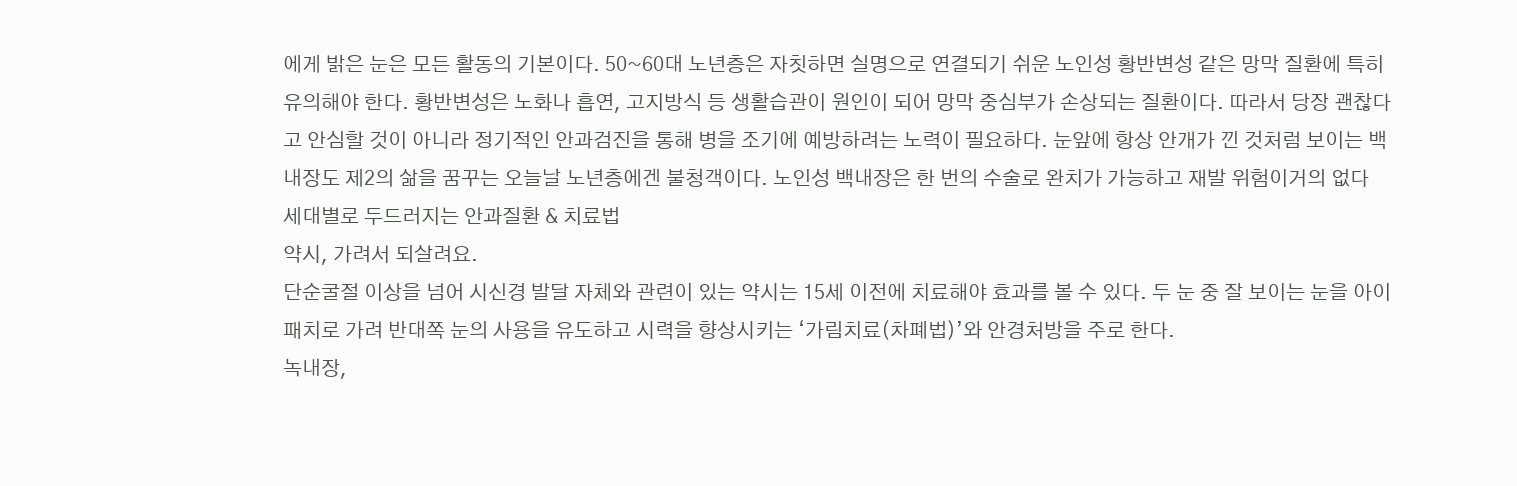에게 밝은 눈은 모든 활동의 기본이다. 50~60대 노년층은 자칫하면 실명으로 연결되기 쉬운 노인성 황반변성 같은 망막 질환에 특히 유의해야 한다. 황반변성은 노화나 흡연, 고지방식 등 생활습관이 원인이 되어 망막 중심부가 손상되는 질환이다. 따라서 당장 괜찮다고 안심할 것이 아니라 정기적인 안과검진을 통해 병을 조기에 예방하려는 노력이 필요하다. 눈앞에 항상 안개가 낀 것처럼 보이는 백내장도 제2의 삶을 꿈꾸는 오늘날 노년층에겐 불청객이다. 노인성 백내장은 한 번의 수술로 완치가 가능하고 재발 위험이거의 없다
세대별로 두드러지는 안과질환 & 치료법
약시, 가려서 되살려요.
단순굴절 이상을 넘어 시신경 발달 자체와 관련이 있는 약시는 15세 이전에 치료해야 효과를 볼 수 있다. 두 눈 중 잘 보이는 눈을 아이패치로 가려 반대쪽 눈의 사용을 유도하고 시력을 향상시키는 ‘가림치료(차폐법)’와 안경처방을 주로 한다.
녹내장,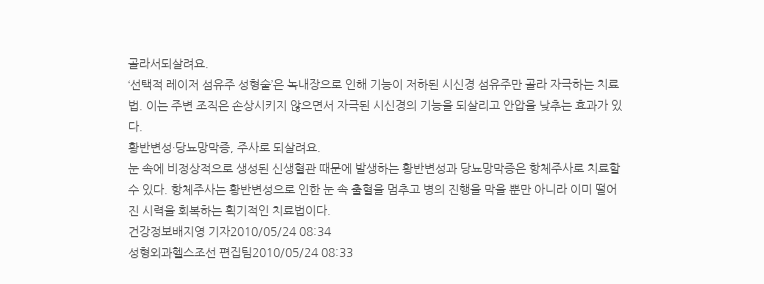골라서되살려요.
‘선택적 레이저 섬유주 성형술’은 녹내장으로 인해 기능이 저하된 시신경 섬유주만 골라 자극하는 치료법. 이는 주변 조직은 손상시키지 않으면서 자극된 시신경의 기능을 되살리고 안압을 낮추는 효과가 있다.
황반변성·당뇨망막증, 주사로 되살려요.
눈 속에 비정상적으로 생성된 신생혈관 때문에 발생하는 황반변성과 당뇨망막증은 항체주사로 치료할 수 있다. 항체주사는 황반변성으로 인한 눈 속 출혈을 멈추고 병의 진행을 막을 뿐만 아니라 이미 떨어진 시력을 회복하는 획기적인 치료법이다.
건강정보배지영 기자2010/05/24 08:34
성형외과헬스조선 편집팀2010/05/24 08:33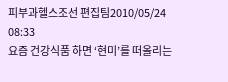피부과헬스조선 편집팀2010/05/24 08:33
요즘 건강식품 하면 ‘현미’를 떠올리는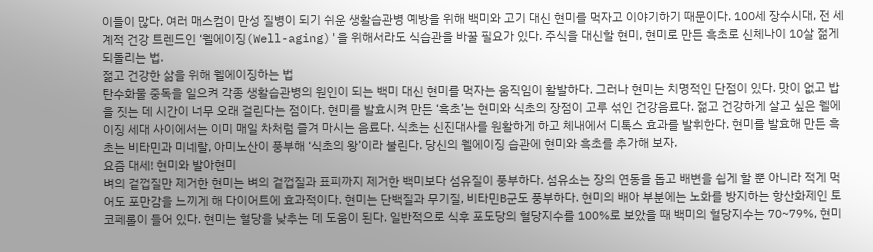이들이 많다. 여러 매스컴이 만성 질병이 되기 쉬운 생활습관병 예방을 위해 백미와 고기 대신 현미를 먹자고 이야기하기 때문이다. 100세 장수시대, 전 세계적 건강 트렌드인 ‘웰에이징(Well-aging)'을 위해서라도 식습관을 바꿀 필요가 있다. 주식을 대신할 현미, 현미로 만든 흑초로 신체나이 10살 젊게 되돌리는 법.
젊고 건강한 삶을 위해 웰에이징하는 법
탄수화물 중독을 일으켜 각종 생활습관병의 원인이 되는 백미 대신 현미를 먹자는 움직임이 활발하다. 그러나 현미는 치명적인 단점이 있다. 맛이 없고 밥을 짓는 데 시간이 너무 오래 걸린다는 점이다. 현미를 발효시켜 만든 ‘흑초’는 현미와 식초의 장점이 고루 섞인 건강음료다. 젊고 건강하게 살고 싶은 웰에이징 세대 사이에서는 이미 매일 차처럼 즐겨 마시는 음료다. 식초는 신진대사를 원활하게 하고 체내에서 디톡스 효과를 발휘한다. 현미를 발효해 만든 흑초는 비타민과 미네랄, 아미노산이 풍부해 ‘식초의 왕’이라 불린다. 당신의 웰에이징 습관에 현미와 흑초를 추가해 보자.
요즘 대세! 현미와 발아현미
벼의 겉껍질만 제거한 현미는 벼의 겉껍질과 표피까지 제거한 백미보다 섬유질이 풍부하다. 섬유소는 장의 연동을 돕고 배변을 쉽게 할 뿐 아니라 적게 먹어도 포만감을 느끼게 해 다이어트에 효과적이다. 현미는 단백질과 무기질, 비타민B군도 풍부하다. 현미의 배아 부분에는 노화를 방지하는 항산화제인 토코페롤이 들어 있다. 현미는 혈당을 낮추는 데 도움이 된다. 일반적으로 식후 포도당의 혈당지수를 100%로 보았을 때 백미의 혈당지수는 70~79%, 현미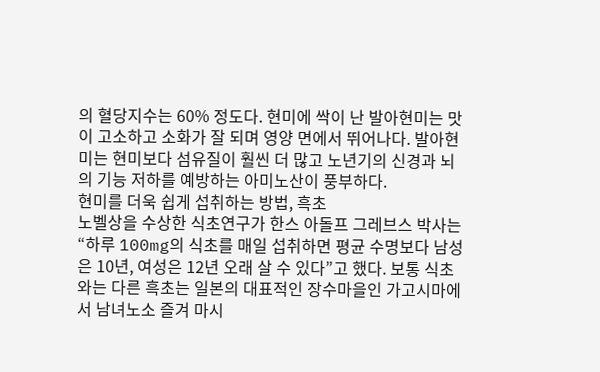의 혈당지수는 60% 정도다. 현미에 싹이 난 발아현미는 맛이 고소하고 소화가 잘 되며 영양 면에서 뛰어나다. 발아현미는 현미보다 섬유질이 훨씬 더 많고 노년기의 신경과 뇌의 기능 저하를 예방하는 아미노산이 풍부하다.
현미를 더욱 쉽게 섭취하는 방법, 흑초
노벨상을 수상한 식초연구가 한스 아돌프 그레브스 박사는 “하루 100mg의 식초를 매일 섭취하면 평균 수명보다 남성은 10년, 여성은 12년 오래 살 수 있다”고 했다. 보통 식초와는 다른 흑초는 일본의 대표적인 장수마을인 가고시마에서 남녀노소 즐겨 마시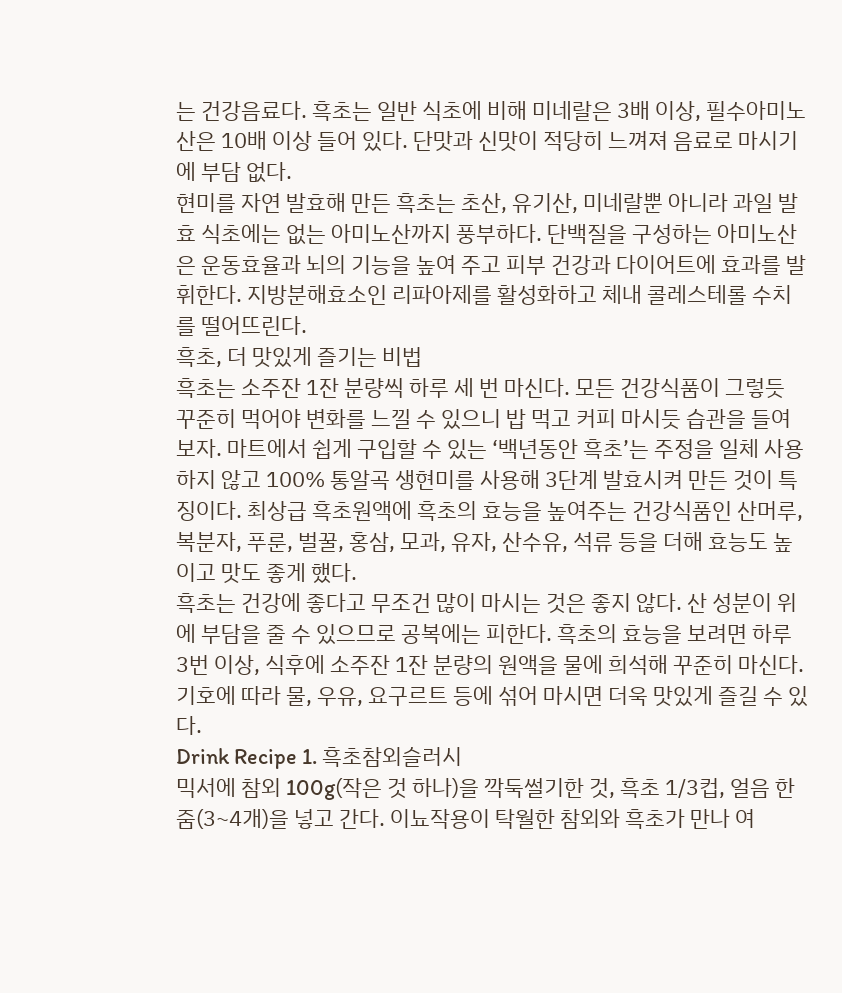는 건강음료다. 흑초는 일반 식초에 비해 미네랄은 3배 이상, 필수아미노산은 10배 이상 들어 있다. 단맛과 신맛이 적당히 느껴져 음료로 마시기에 부담 없다.
현미를 자연 발효해 만든 흑초는 초산, 유기산, 미네랄뿐 아니라 과일 발효 식초에는 없는 아미노산까지 풍부하다. 단백질을 구성하는 아미노산은 운동효율과 뇌의 기능을 높여 주고 피부 건강과 다이어트에 효과를 발휘한다. 지방분해효소인 리파아제를 활성화하고 체내 콜레스테롤 수치를 떨어뜨린다.
흑초, 더 맛있게 즐기는 비법
흑초는 소주잔 1잔 분량씩 하루 세 번 마신다. 모든 건강식품이 그렇듯 꾸준히 먹어야 변화를 느낄 수 있으니 밥 먹고 커피 마시듯 습관을 들여보자. 마트에서 쉽게 구입할 수 있는 ‘백년동안 흑초’는 주정을 일체 사용하지 않고 100% 통알곡 생현미를 사용해 3단계 발효시켜 만든 것이 특징이다. 최상급 흑초원액에 흑초의 효능을 높여주는 건강식품인 산머루, 복분자, 푸룬, 벌꿀, 홍삼, 모과, 유자, 산수유, 석류 등을 더해 효능도 높이고 맛도 좋게 했다.
흑초는 건강에 좋다고 무조건 많이 마시는 것은 좋지 않다. 산 성분이 위에 부담을 줄 수 있으므로 공복에는 피한다. 흑초의 효능을 보려면 하루 3번 이상, 식후에 소주잔 1잔 분량의 원액을 물에 희석해 꾸준히 마신다. 기호에 따라 물, 우유, 요구르트 등에 섞어 마시면 더욱 맛있게 즐길 수 있다.
Drink Recipe 1. 흑초참외슬러시
믹서에 참외 100g(작은 것 하나)을 깍둑썰기한 것, 흑초 1/3컵, 얼음 한줌(3~4개)을 넣고 간다. 이뇨작용이 탁월한 참외와 흑초가 만나 여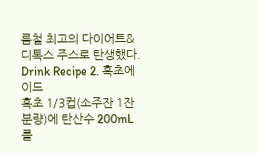름철 최고의 다이어트&디톡스 주스로 탄생했다.
Drink Recipe 2. 흑초에이드
흑초 1/3컵(소주잔 1잔 분량)에 탄산수 200mL를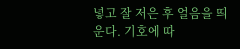넣고 잘 저은 후 얼음을 띄운다. 기호에 따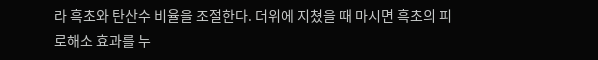라 흑초와 탄산수 비율을 조절한다. 더위에 지쳤을 때 마시면 흑초의 피로해소 효과를 누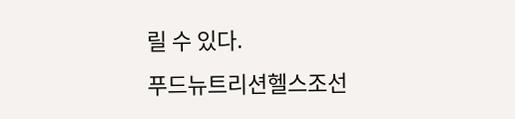릴 수 있다.
푸드뉴트리션헬스조선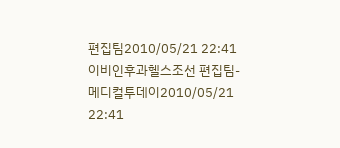편집팀2010/05/21 22:41
이비인후과헬스조선 편집팀-메디컬투데이2010/05/21 22:41